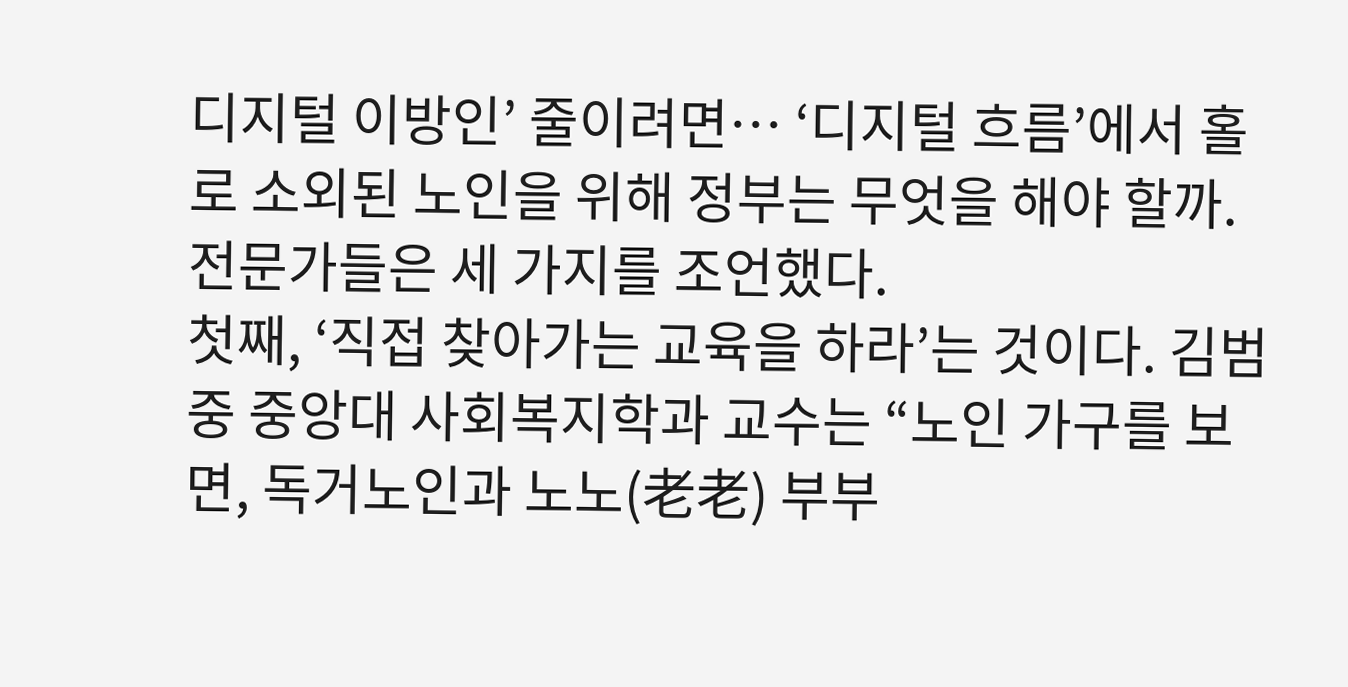디지털 이방인’ 줄이려면… ‘디지털 흐름’에서 홀로 소외된 노인을 위해 정부는 무엇을 해야 할까. 전문가들은 세 가지를 조언했다.
첫째, ‘직접 찾아가는 교육을 하라’는 것이다. 김범중 중앙대 사회복지학과 교수는 “노인 가구를 보면, 독거노인과 노노(老老) 부부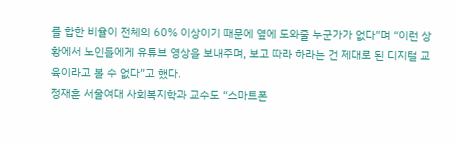를 합한 비율이 전체의 60% 이상이기 때문에 옆에 도와줄 누군가가 없다”며 “이런 상황에서 노인들에게 유튜브 영상을 보내주며, 보고 따라 하라는 건 제대로 된 디지털 교육이라고 볼 수 없다”고 했다.
정재훈 서울여대 사회복지학과 교수도 “스마트폰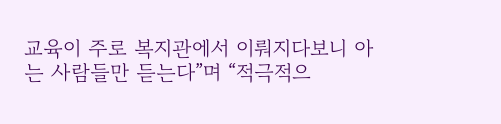교육이 주로 복지관에서 이뤄지다보니 아는 사람들만 듣는다”며 “적극적으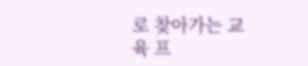로 찾아가는 교육 프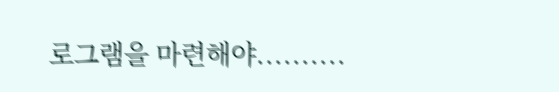로그램을 마련해야..........